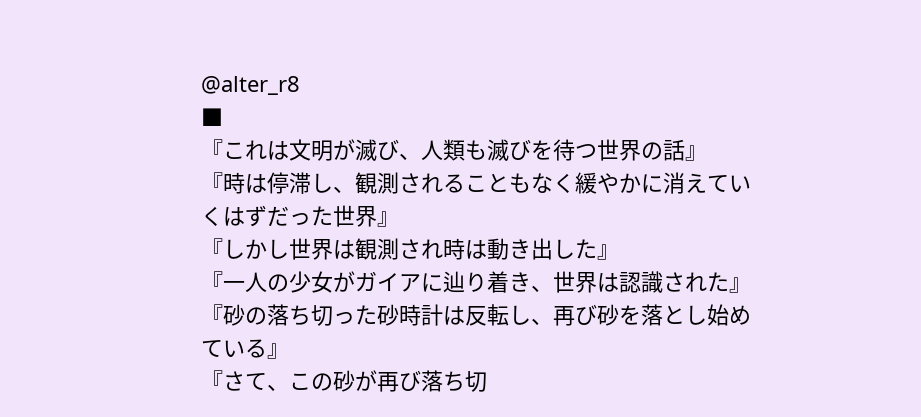@alter_r8
■
『これは文明が滅び、人類も滅びを待つ世界の話』
『時は停滞し、観測されることもなく緩やかに消えていくはずだった世界』
『しかし世界は観測され時は動き出した』
『一人の少女がガイアに辿り着き、世界は認識された』
『砂の落ち切った砂時計は反転し、再び砂を落とし始めている』
『さて、この砂が再び落ち切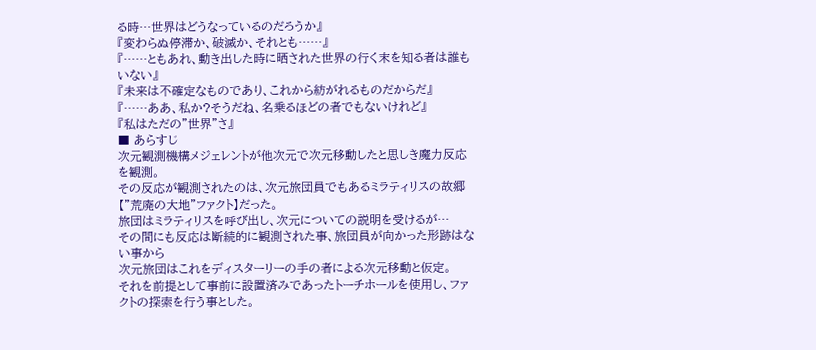る時…世界はどうなっているのだろうか』
『変わらぬ停滞か、破滅か、それとも……』
『……ともあれ、動き出した時に晒された世界の行く末を知る者は誰もいない』
『未来は不確定なものであり、これから紡がれるものだからだ』
『……ああ、私か?そうだね、名乗るほどの者でもないけれど』
『私はただの"世界"さ』
■ あらすじ
次元観測機構メジェレントが他次元で次元移動したと思しき魔力反応を観測。
その反応が観測されたのは、次元旅団員でもあるミラティリスの故郷【"荒廃の大地"ファクト】だった。
旅団はミラティリスを呼び出し、次元についての説明を受けるが…
その間にも反応は断続的に観測された事、旅団員が向かった形跡はない事から
次元旅団はこれをディスターリーの手の者による次元移動と仮定。
それを前提として事前に設置済みであったトーチホールを使用し、ファクトの探索を行う事とした。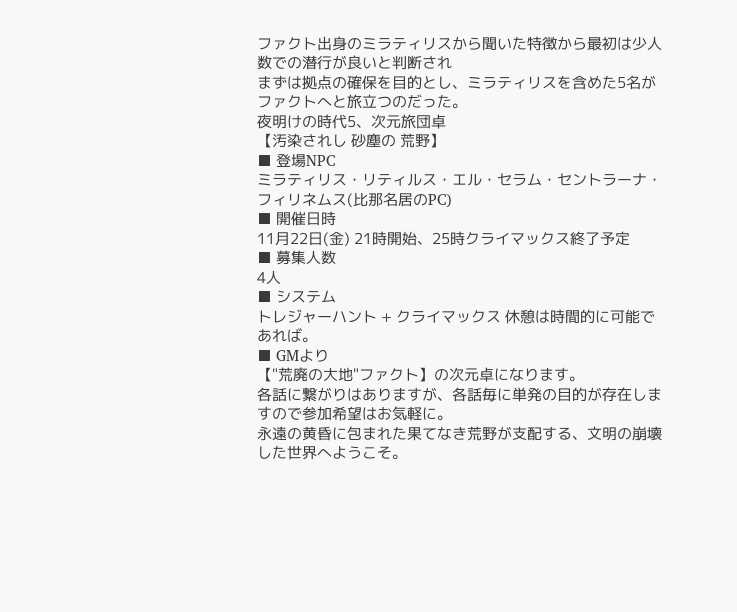ファクト出身のミラティリスから聞いた特徴から最初は少人数での潜行が良いと判断され
まずは拠点の確保を目的とし、ミラティリスを含めた5名がファクトへと旅立つのだった。
夜明けの時代5、次元旅団卓
【汚染されし 砂塵の 荒野】
■ 登場NPC
ミラティリス・リティルス・エル・セラム・セントラーナ・フィリネムス(比那名居のPC)
■ 開催日時
11月22日(金) 21時開始、25時クライマックス終了予定
■ 募集人数
4人
■ システム
トレジャーハント + クライマックス 休憩は時間的に可能であれば。
■ GMより
【"荒廃の大地"ファクト】の次元卓になります。
各話に繋がりはありますが、各話毎に単発の目的が存在しますので参加希望はお気軽に。
永遠の黄昏に包まれた果てなき荒野が支配する、文明の崩壊した世界へようこそ。